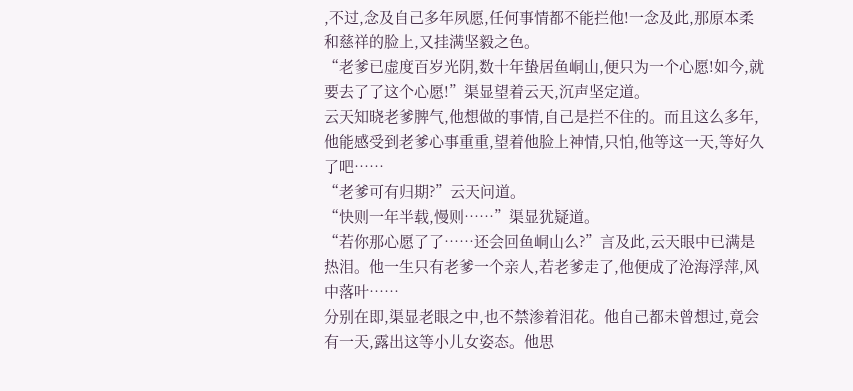,不过,念及自己多年夙愿,任何事情都不能拦他!一念及此,那原本柔和慈祥的脸上,又挂满坚毅之色。
“老爹已虚度百岁光阴,数十年蛰居鱼峒山,便只为一个心愿!如今,就要去了了这个心愿!”渠显望着云天,沉声坚定道。
云天知晓老爹脾气,他想做的事情,自己是拦不住的。而且这么多年,他能感受到老爹心事重重,望着他脸上神情,只怕,他等这一天,等好久了吧……
“老爹可有归期?”云天问道。
“快则一年半载,慢则……”渠显犹疑道。
“若你那心愿了了……还会回鱼峒山么?”言及此,云天眼中已满是热泪。他一生只有老爹一个亲人,若老爹走了,他便成了沧海浮萍,风中落叶……
分别在即,渠显老眼之中,也不禁渗着泪花。他自己都未曾想过,竟会有一天,露出这等小儿女姿态。他思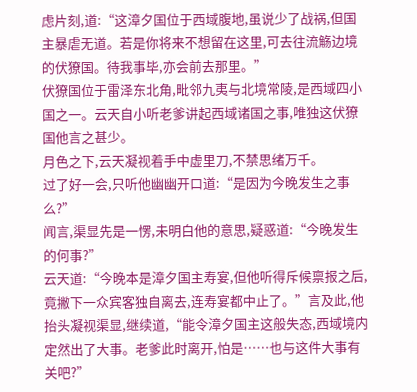虑片刻,道:“这漳夕国位于西域腹地,虽说少了战祸,但国主暴虐无道。若是你将来不想留在这里,可去往流觞边境的伏獠国。待我事毕,亦会前去那里。”
伏獠国位于雷泽东北角,毗邻九夷与北境常陵,是西域四小国之一。云天自小听老爹讲起西域诸国之事,唯独这伏獠国他言之甚少。
月色之下,云天凝视着手中虚里刀,不禁思绪万千。
过了好一会,只听他幽幽开口道:“是因为今晚发生之事么?”
闻言,渠显先是一愣,未明白他的意思,疑惑道:“今晚发生的何事?”
云天道:“今晚本是漳夕国主寿宴,但他听得斥候禀报之后,竟撇下一众宾客独自离去,连寿宴都中止了。”言及此,他抬头凝视渠显,继续道,“能令漳夕国主这般失态,西域境内定然出了大事。老爹此时离开,怕是……也与这件大事有关吧?”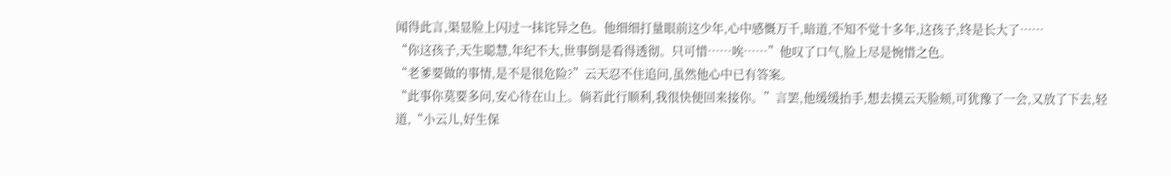闻得此言,渠显脸上闪过一抹诧异之色。他细细打量眼前这少年,心中感慨万千,暗道,不知不觉十多年,这孩子,终是长大了……
“你这孩子,天生聪慧,年纪不大,世事倒是看得透彻。只可惜……唉……”他叹了口气,脸上尽是惋惜之色。
“老爹要做的事情,是不是很危险?”云天忍不住追问,虽然他心中已有答案。
“此事你莫要多问,安心待在山上。倘若此行顺利,我很快便回来接你。”言罢,他缓缓抬手,想去摸云天脸颊,可犹豫了一会,又放了下去,轻道,“小云儿,好生保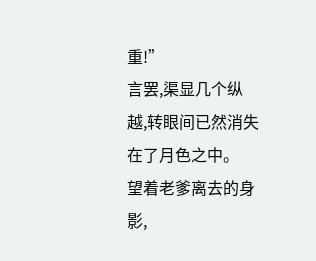重!”
言罢,渠显几个纵越,转眼间已然消失在了月色之中。
望着老爹离去的身影,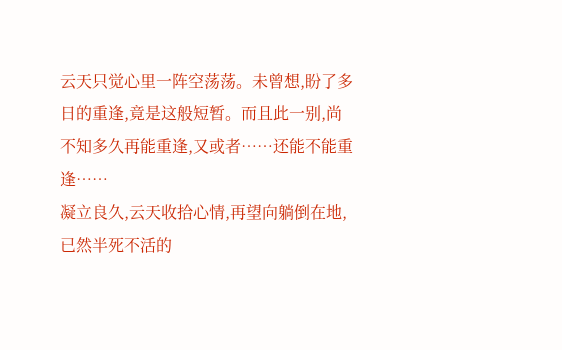云天只觉心里一阵空荡荡。未曾想,盼了多日的重逢,竟是这般短暂。而且此一别,尚不知多久再能重逢,又或者……还能不能重逢……
凝立良久,云天收拾心情,再望向躺倒在地,已然半死不活的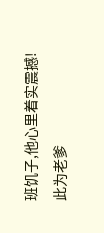班饥子,他心里着实震撼!
此为老爹